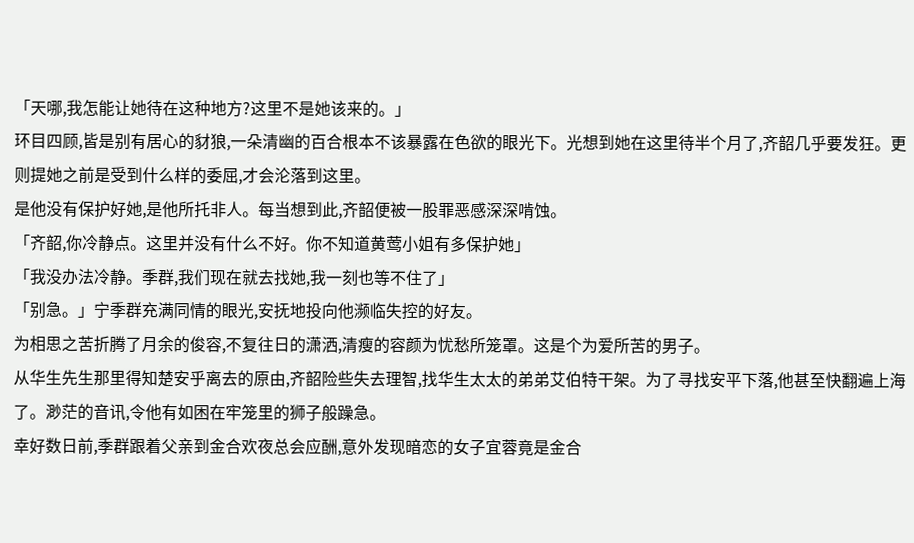「天哪,我怎能让她待在这种地方?这里不是她该来的。」
环目四顾,皆是别有居心的豺狼,一朵清幽的百合根本不该暴露在色欲的眼光下。光想到她在这里待半个月了,齐韶几乎要发狂。更则提她之前是受到什么样的委屈,才会沦落到这里。
是他没有保护好她,是他所托非人。每当想到此,齐韶便被一股罪恶感深深啃蚀。
「齐韶,你冷静点。这里并没有什么不好。你不知道黄莺小姐有多保护她」
「我没办法冷静。季群,我们现在就去找她,我一刻也等不住了」
「别急。」宁季群充满同情的眼光,安抚地投向他濒临失控的好友。
为相思之苦折腾了月余的俊容,不复往日的潇洒,清瘦的容颜为忧愁所笼罩。这是个为爱所苦的男子。
从华生先生那里得知楚安乎离去的原由,齐韶险些失去理智,找华生太太的弟弟艾伯特干架。为了寻找安平下落,他甚至快翻遍上海了。渺茫的音讯,令他有如困在牢笼里的狮子般躁急。
幸好数日前,季群跟着父亲到金合欢夜总会应酬,意外发现暗恋的女子宜蓉竟是金合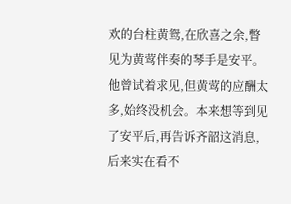欢的台柱黄鸳,在欣喜之余,瞥见为黄莺伴奏的琴手是安平。他曾试着求见,但黄莺的应酬太多,始终没机会。本来想等到见了安平后,再告诉齐韶这消息,后来实在看不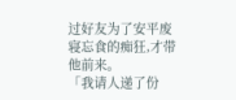过好友为了安平废寝忘食的痴狂,才带他前来。
「我请人递了份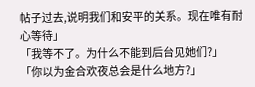帖子过去,说明我们和安平的关系。现在唯有耐心等待」
「我等不了。为什么不能到后台见她们?」
「你以为金合欢夜总会是什么地方?」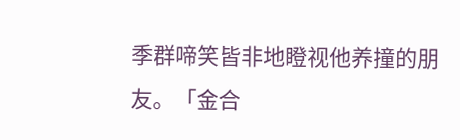季群啼笑皆非地瞪视他养撞的朋友。「金合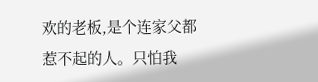欢的老板,是个连家父都惹不起的人。只怕我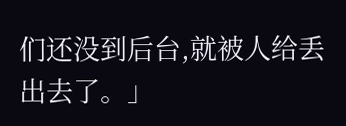们还没到后台,就被人给丢出去了。」